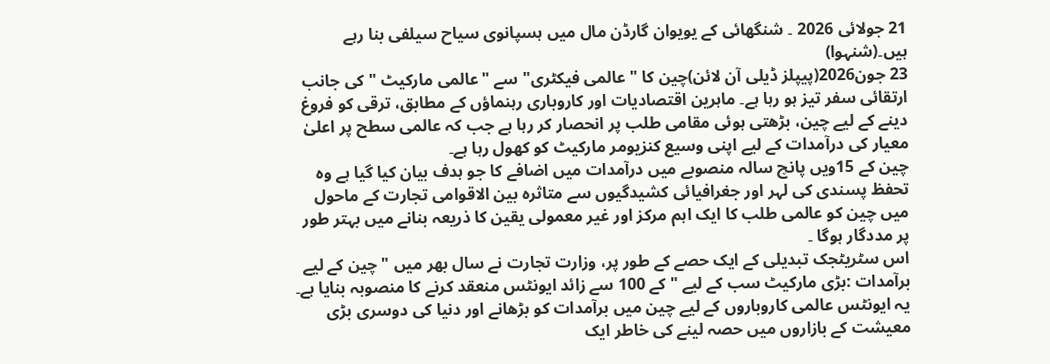21 جولائی 2026 ۔ شنگھائی کے یویوان گارڈن مال میں ہسپانوی سیاح سیلفی بنا رہے ہیں۔(شنہوا)
23 جون2026(پیپلز ڈیلی آن لائن)چین کا " عالمی فیکٹری" سے "عالمی مارکیٹ " کی جانب ارتقائی سفر تیز ہو رہا ہے۔ ماہرین اقتصادیات اور کاروباری رہنماؤں کے مطابق، ترقی کو فروغ دینے کے لیے چین، بڑھتی ہوئی مقامی طلب پر انحصار کر رہا ہے جب کہ عالمی سطح پر اعلیٰ معیار کی درآمدات کے لیے اپنی وسیع کنزیومر مارکیٹ کو کھول رہا ہے۔
چین کے 15ویں پانچ سالہ منصوبے میں درآمدات میں اضافے کا جو ہدف بیان کیا گیا ہے وہ تحفظ پسندی کی لہر اور جغرافیائی کشیدگیوں سے متاثرہ بین الاقوامی تجارت کے ماحول میں چین کو عالمی طلب کا ایک اہم مرکز اور غیر معمولی یقین کا ذریعہ بنانے میں بہتر طور پر مددگار ہوگا ۔
اس سٹریٹجک تبدیلی کے ایک حصے کے طور پر، وزارت تجارت نے سال بھر میں " چین کے لیے برآمدات :بڑی مارکیٹ سب کے لیے " کے 100 سے زائد ایونٹس منعقد کرنے کا منصوبہ بنایا ہے۔ یہ ایونٹس عالمی کاروباروں کے لیے چین میں برآمدات کو بڑھانے اور دنیا کی دوسری بڑی معیشت کے بازاروں میں حصہ لینے کی خاطر ایک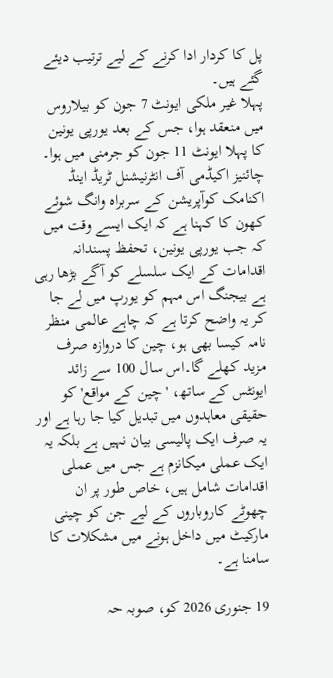پل کا کردار ادا کرنے کے لیے ترتیب دیئے گئے ہیں۔
پہلا غیر ملکی ایونٹ 7 جون کو بیلاروس میں منعقد ہوا، جس کے بعد یورپی یونین کا پہلا ایونٹ 11 جون کو جرمنی میں ہوا۔ چائنیز اکیڈمی آف انٹرنیشنل ٹریڈ اینڈ اکنامک کوآپریشن کے سربراہ وانگ شوئے کھون کا کہنا ہے کہ ایک ایسے وقت میں کہ جب یورپی یونین، تحفظ پسندانہ اقدامات کے ایک سلسلے کو آگے بڑھا رہی ہے بیجنگ اس مہم کو یورپ میں لے جا کر یہ واضح کرتا ہے کہ چاہے عالمی منظر نامہ کیسا بھی ہو، چین کا دروازہ صرف مزید کھلے گا۔اس سال 100 سے زائد ایونٹس کے ساتھ، 'چین کے مواقع' کو حقیقی معاہدوں میں تبدیل کیا جا رہا ہے اور یہ صرف ایک پالیسی بیان نہیں ہے بلکہ یہ ایک عملی میکانزم ہے جس میں عملی اقدامات شامل ہیں، خاص طور پر ان چھوٹے کاروباروں کے لیے جن کو چینی مارکیٹ میں داخل ہونے میں مشکلات کا سامنا ہے۔

19 جنوری 2026 کو، صوبہ حہ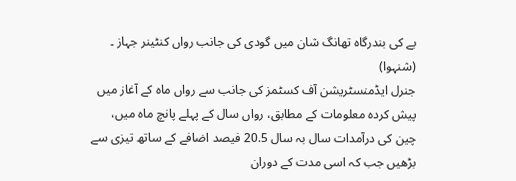بے کی بندرگاہ تھانگ شان میں گودی کی جانب رواں کنٹینر جہاز ۔ (شنہوا)
جنرل ایڈمنسٹریشن آف کسٹمز کی جانب سے رواں ماہ کے آغاز میں پیش کردہ معلومات کے مطابق، رواں سال کے پہلے پانچ ماہ میں، چین کی درآمدات سال بہ سال 20.5 فیصد اضافے کے ساتھ تیزی سے بڑھیں جب کہ اسی مدت کے دوران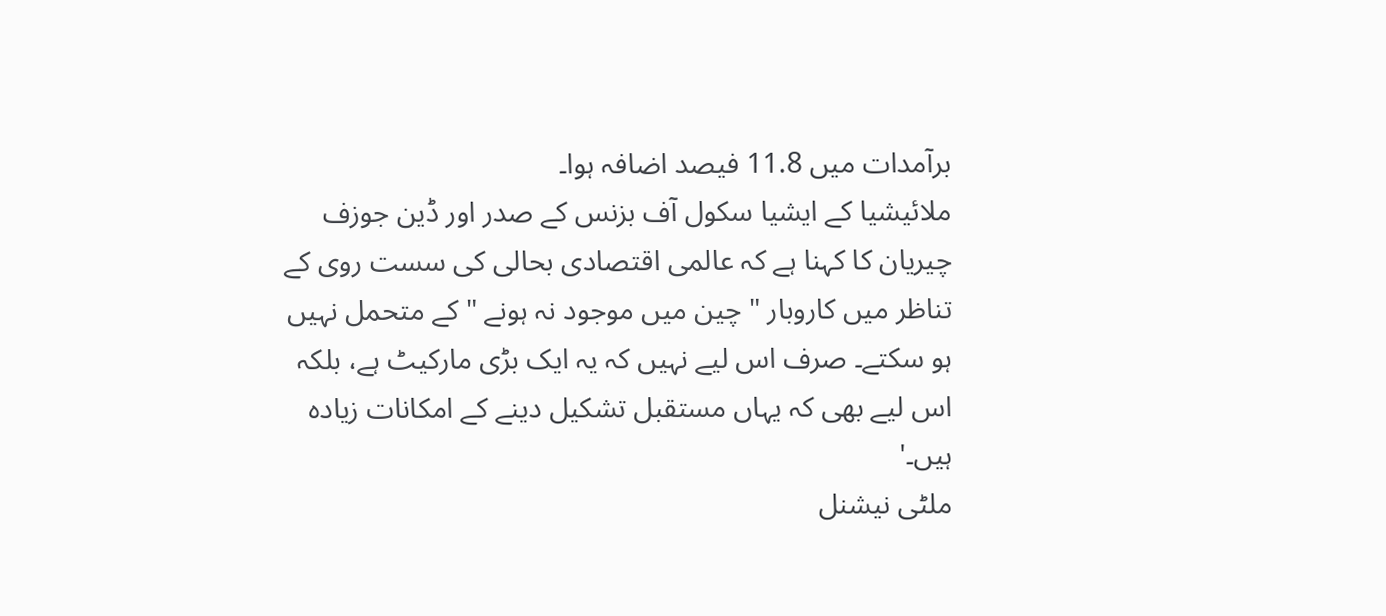برآمدات میں 11.8 فیصد اضافہ ہوا۔
ملائیشیا کے ایشیا سکول آف بزنس کے صدر اور ڈین جوزف چیریان کا کہنا ہے کہ عالمی اقتصادی بحالی کی سست روی کے تناظر میں کاروبار " چین میں موجود نہ ہونے "کے متحمل نہیں ہو سکتے۔ صرف اس لیے نہیں کہ یہ ایک بڑی مارکیٹ ہے، بلکہ اس لیے بھی کہ یہاں مستقبل تشکیل دینے کے امکانات زیادہ ہیں۔'
ملٹی نیشنل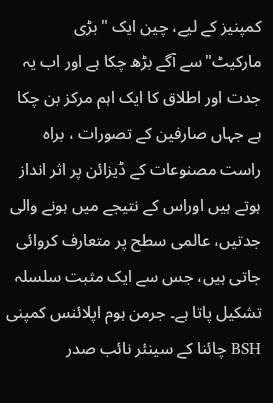کمپنیز کے لیے، چین ایک "بڑی مارکیٹ"سے آگے بڑھ چکا ہے اور اب یہ جدت اور اطلاق کا ایک اہم مرکز بن چکا ہے جہاں صارفین کے تصورات ، براہ راست مصنوعات کے ڈیزائن پر اثر انداز ہوتے ہیں اوراس کے نتیجے میں ہونے والی جدتیں، عالمی سطح پر متعارف کروائی جاتی ہیں، جس سے ایک مثبت سلسلہ تشکیل پاتا ہے۔ جرمن ہوم اپلائنس کمپنی BSH چائنا کے سینئر نائب صدر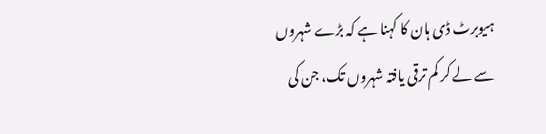ہیوبرٹ ڈی ہان کا کہنا ہے کہ بڑے شہروں سے لے کر کم ترقی یافتہ شہروں تک، جن کی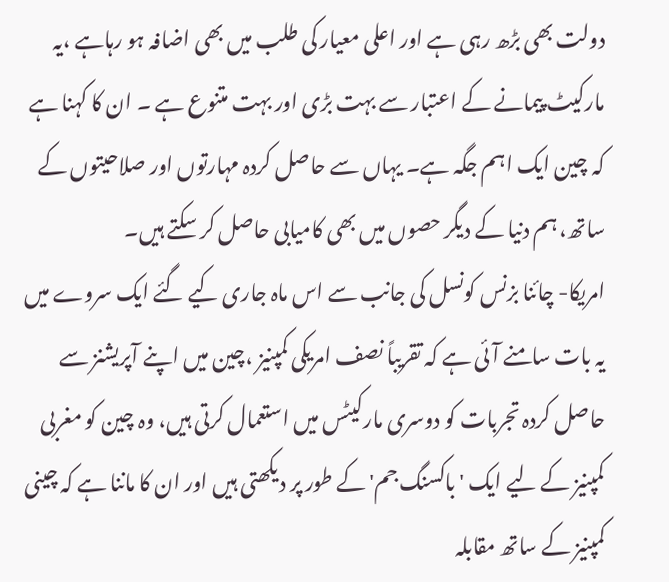دولت بھی بڑھ رہی ہے اور اعلی معیار کی طلب میں بھی اضافہ ہو رہاہے ،یہ مارکیٹ پیمانے کے اعتبار سے بہت بڑی اور بہت متنوع ہے ۔ ان کا کہنا ہے کہ چین ایک اہم جگہ ہے۔ یہاں سے حاصل کردہ مہارتوں اور صلاحیتوں کے ساتھ، ہم دنیا کے دیگر حصوں میں بھی کامیابی حاصل کر سکتے ہیں۔
امریکا- چائنا بزنس کونسل کی جانب سے اس ماہ جاری کیے گئے ایک سروے میں یہ بات سامنے آئی ہے کہ تقریباً نصف امریکی کمپنیز ،چین میں اپنے آپریشنز سے حاصل کردہ تجربات کو دوسری مارکیٹس میں استعمال کرتی ہیں، وہ چین کو مغربی کمپنیز کے لیے ایک 'باکسنگ جم' کے طور پر دیکھتی ہیں اور ان کا ماننا ہے کہ چینی کمپنیز کے ساتھ مقابلہ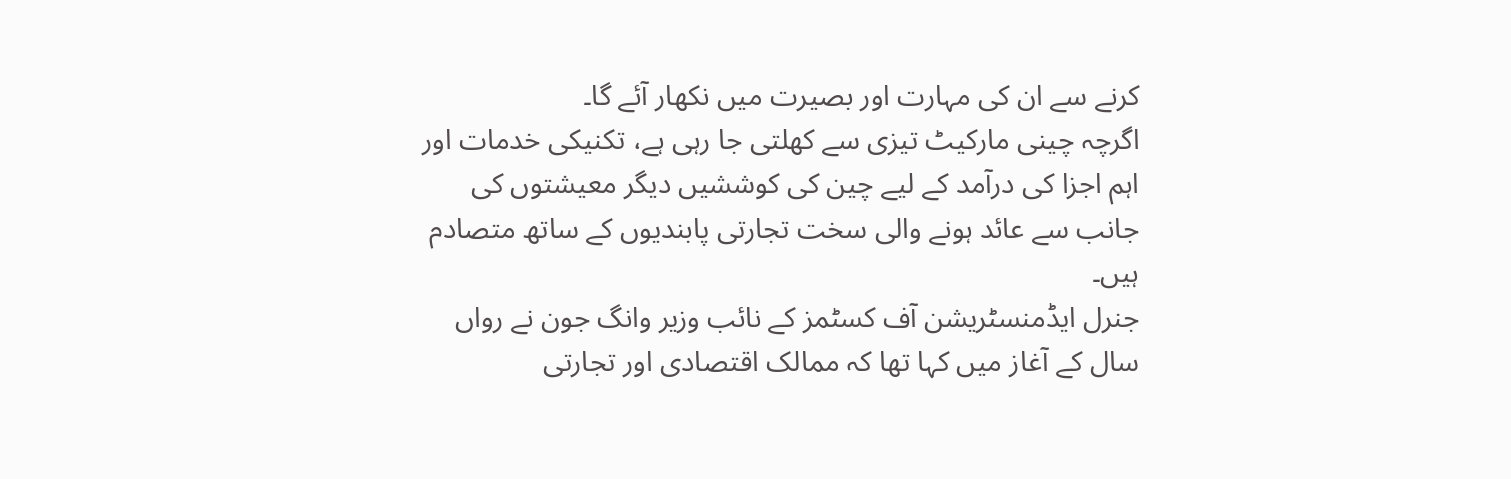کرنے سے ان کی مہارت اور بصیرت میں نکھار آئے گا۔
اگرچہ چینی مارکیٹ تیزی سے کھلتی جا رہی ہے، تکنیکی خدمات اور اہم اجزا کی درآمد کے لیے چین کی کوششیں دیگر معیشتوں کی جانب سے عائد ہونے والی سخت تجارتی پابندیوں کے ساتھ متصادم ہیں۔
جنرل ایڈمنسٹریشن آف کسٹمز کے نائب وزیر وانگ جون نے رواں سال کے آغاز میں کہا تھا کہ ممالک اقتصادی اور تجارتی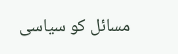مسائل کو سیاسی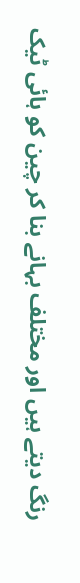رنگ دیتے ہیں اور مختلف بہانے بنا کر چین کو ہائی ٹیک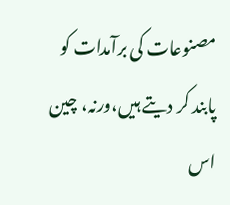مصنوعات کی برآمدات کو پابند کر دیتے ہیں،ورنہ، چین اس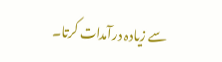سے زیادہ درآمدات کرتا۔